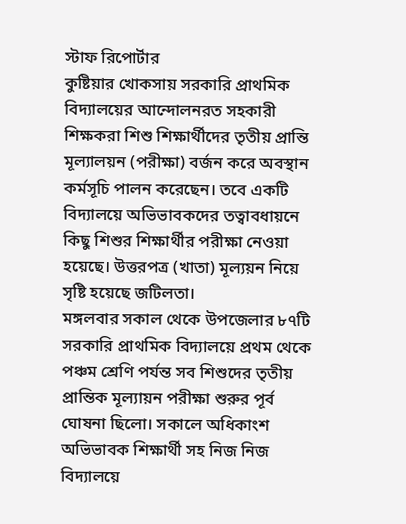স্টাফ রিপোর্টার
কুষ্টিয়ার খোকসায় সরকারি প্রাথমিক বিদ্যালয়ের আন্দোলনরত সহকারী শিক্ষকরা শিশু শিক্ষার্থীদের তৃতীয় প্রান্তি মূল্যালয়ন (পরীক্ষা) বর্জন করে অবস্থান কর্মসূচি পালন করেছেন। তবে একটি বিদ্যালয়ে অভিভাবকদের তত্বাবধায়নে কিছু শিশুর শিক্ষার্থীর পরীক্ষা নেওয়া হয়েছে। উত্তরপত্র (খাতা) মূল্যয়ন নিয়ে সৃষ্টি হয়েছে জটিলতা।
মঙ্গলবার সকাল থেকে উপজেলার ৮৭টি সরকারি প্রাথমিক বিদ্যালয়ে প্রথম থেকে পঞ্চম শ্রেণি পর্যন্ত সব শিশুদের তৃতীয় প্রান্তিক মূল্যায়ন পরীক্ষা শুরুর পূর্ব ঘোষনা ছিলো। সকালে অধিকাংশ অভিভাবক শিক্ষার্থী সহ নিজ নিজ বিদ্যালয়ে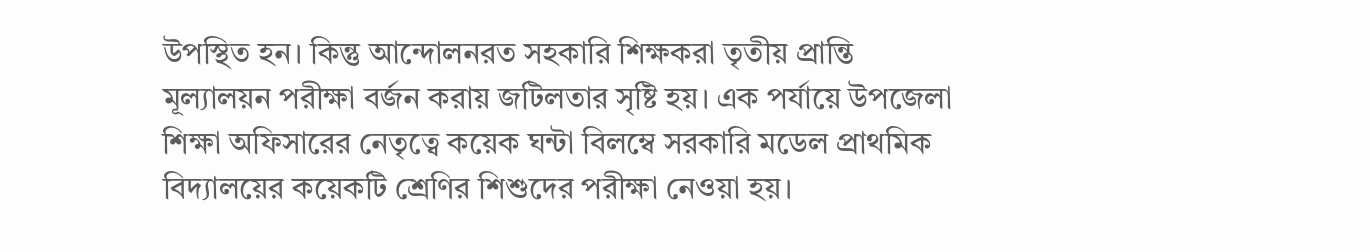উপস্থিত হন। কিন্তু আন্দোলনরত সহকারি শিক্ষকরা তৃতীয় প্রান্তি মূল্যালয়ন পরীক্ষা বর্জন করায় জটিলতার সৃষ্টি হয়। এক পর্যায়ে উপজেলা শিক্ষা অফিসারের নেতৃত্বে কয়েক ঘন্টা বিলম্বে সরকারি মডেল প্রাথমিক বিদ্যালয়ের কয়েকটি শ্রেণির শিশুদের পরীক্ষা নেওয়া হয়।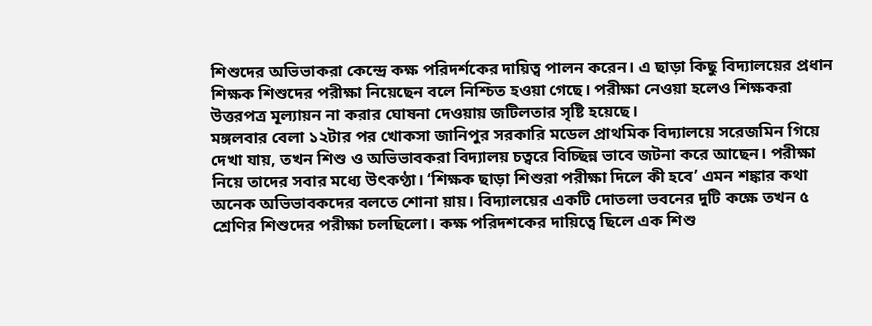শিশুদের অভিভাকরা কেন্দ্রে কক্ষ পরিদর্শকের দায়িত্ব পালন করেন। এ ছাড়া কিছু বিদ্যালয়ের প্রধান শিক্ষক শিশুদের পরীক্ষা নিয়েছেন বলে নিশ্চিত হওয়া গেছে। পরীক্ষা নেওয়া হলেও শিক্ষকরা উত্তরপত্র মূল্যায়ন না করার ঘোষনা দেওয়ায় জটিলতার সৃষ্টি হয়েছে।
মঙ্গলবার বেলা ১২টার পর খোকসা জানিপুর সরকারি মডেল প্রাথমিক বিদ্যালয়ে সরেজমিন গিয়ে দেখা যায়, তখন শিশু ও অভিভাবকরা বিদ্যালয় চত্বরে বিচ্ছিন্ন ভাবে জটনা করে আছেন। পরীক্ষা নিয়ে তাদের সবার মধ্যে উৎকণ্ঠা। ‘শিক্ষক ছাড়া শিশুরা পরীক্ষা দিলে কী হবে’ এমন শঙ্কার কথা অনেক অভিভাবকদের বলতে শোনা য়ায়। বিদ্যালয়ের একটি দোতলা ভবনের দুটি কক্ষে তখন ৫ শ্রেণির শিশুদের পরীক্ষা চলছিলো। কক্ষ পরিদশকের দায়িত্বে ছিলে এক শিশু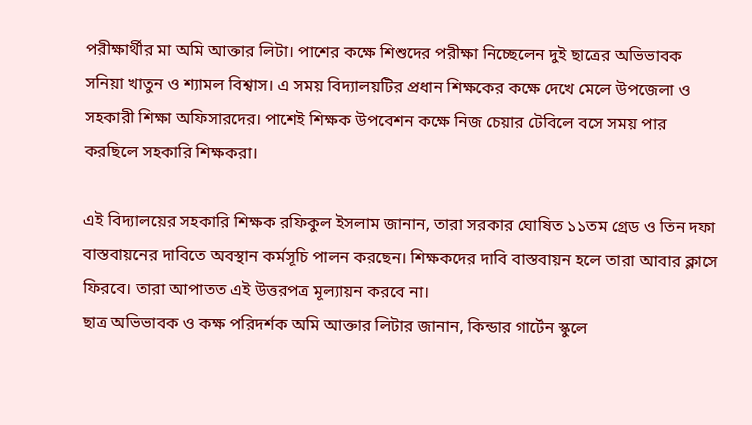পরীক্ষার্থীর মা অমি আক্তার লিটা। পাশের কক্ষে শিশুদের পরীক্ষা নিচ্ছেলেন দুই ছাত্রের অভিভাবক সনিয়া খাতুন ও শ্যামল বিশ্বাস। এ সময় বিদ্যালয়টির প্রধান শিক্ষকের কক্ষে দেখে মেলে উপজেলা ও সহকারী শিক্ষা অফিসারদের। পাশেই শিক্ষক উপবেশন কক্ষে নিজ চেয়ার টেবিলে বসে সময় পার করছিলে সহকারি শিক্ষকরা।

এই বিদ্যালয়ের সহকারি শিক্ষক রফিকুল ইসলাম জানান, তারা সরকার ঘোষিত ১১তম গ্রেড ও তিন দফা বাস্তবায়নের দাবিতে অবস্থান কর্মসূচি পালন করছেন। শিক্ষকদের দাবি বাস্তবায়ন হলে তারা আবার ক্লাসে ফিরবে। তারা আপাতত এই উত্তরপত্র মূল্যায়ন করবে না।
ছাত্র অভিভাবক ও কক্ষ পরিদর্শক অমি আক্তার লিটার জানান, কিন্ডার গার্টেন স্কুলে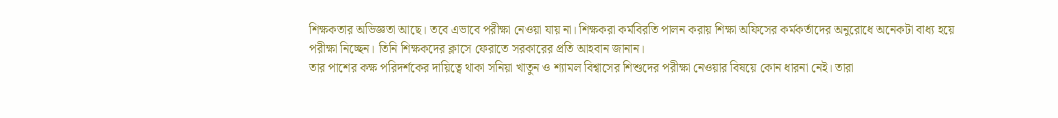শিক্ষকতার অভিজ্ঞতা আছে। তবে এভাবে পরীক্ষা নেওয়া যায় না। শিক্ষকরা কর্মবিরতি পালন করায় শিক্ষা অফিসের কর্মকর্তাদের অনুরোধে অনেকটা বাধ্য হয়ে পরীক্ষা নিচ্ছেন। তিনি শিক্ষকদের ক্লাসে ফেরাতে সরকারের প্রতি আহবান জানান।
তার পাশের কক্ষ পরিদর্শকের দায়িত্বে থাকা সনিয়া খাতুন ও শ্যামল বিশ্বাসের শিশুদের পরীক্ষা নেওয়ার বিষয়ে কোন ধারনা নেই। তারা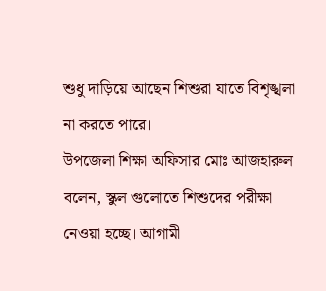শুধু দাড়িয়ে আছেন শিশুরা যাতে বিশৃঙ্খলা না করতে পারে।
উপজেলা শিক্ষা অফিসার মোঃ আজহারুল বলেন, স্কুল গুলোতে শিশুদের পরীক্ষা নেওয়া হচ্ছে। আগামী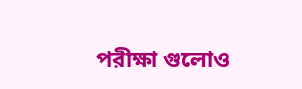পরীক্ষা গুলোও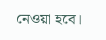নেওয়া হবে।